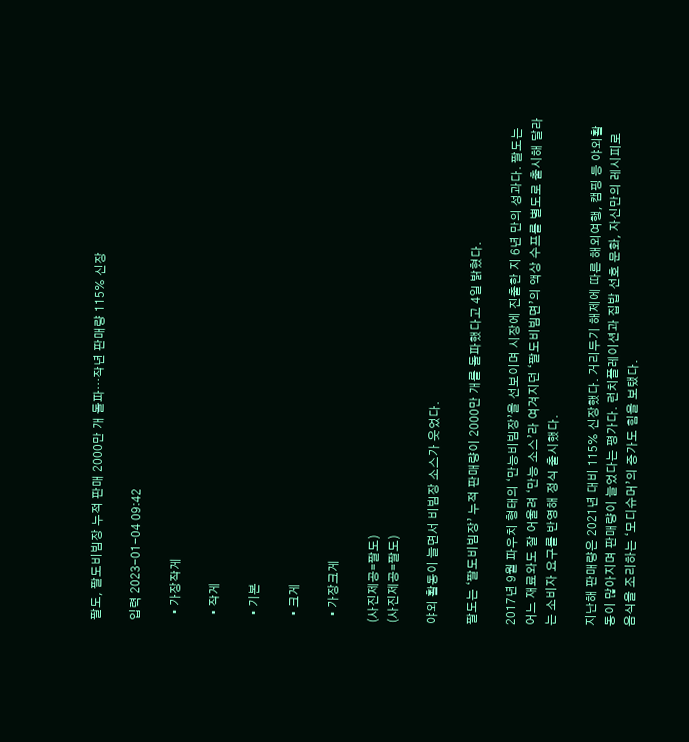팔도, 팔도비빔장 누적 판매 2000만 개 돌파…작년 판매량 115% 신장

입력 2023-01-04 09:42

  • 가장작게

  • 작게

  • 기본

  • 크게

  • 가장크게

(사진제공=팔도)
(사진제공=팔도)

야외 활동이 늘면서 비빔장 소스가 웃었다.

팔도는 ‘팔도비빔장’ 누적 판매량이 2000만 개를 돌파했다고 4일 밝혔다.

2017년 9월 파우치 형태의 ‘만능비빔장’을 선보이며 시장에 진출한 지 6년 만의 성과다. 팔도는 어느 재료와도 잘 어울려 ‘만능 소스’라 여겨지던 ‘팔도비빔면’의 액상 수프를 별도로 출시해 달라는 소비자 요구를 반영해 정식 출시했다.

지난해 판매량은 2021년 대비 115% 신장했다. 거리두기 해제에 따른 해외여행, 캠핑 등 야외활동이 많아지며 판매량이 늘었다는 평가다. 런치플레이션과 집밥 선호 문화, 자신만의 레시피로 음식을 조리하는 ‘모디슈머’의 증가도 힘을 보탰다.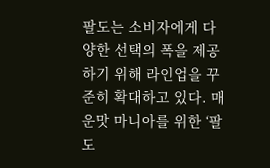팔도는 소비자에게 다양한 선택의 폭을 제공하기 위해 라인업을 꾸준히 확대하고 있다. 매운맛 마니아를 위한 ‘팔도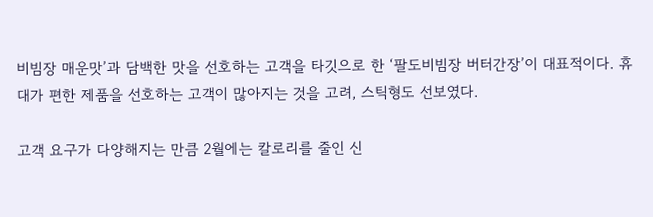비빔장 매운맛’과 담백한 맛을 선호하는 고객을 타깃으로 한 ‘팔도비빔장 버터간장’이 대표적이다. 휴대가 편한 제품을 선호하는 고객이 많아지는 것을 고려, 스틱형도 선보였다.

고객 요구가 다양해지는 만큼 2월에는 칼로리를 줄인 신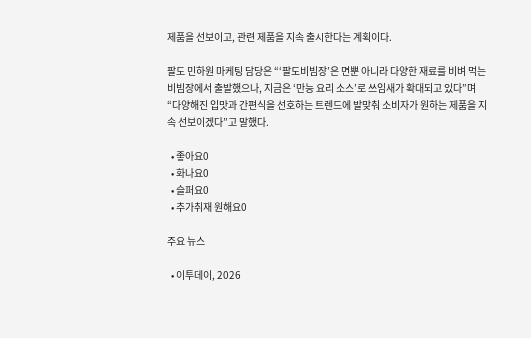제품을 선보이고, 관련 제품을 지속 출시한다는 계획이다.

팔도 민하원 마케팅 담당은 “‘팔도비빔장’은 면뿐 아니라 다양한 재료를 비벼 먹는 비빔장에서 출발했으나, 지금은 ‘만능 요리 소스’로 쓰임새가 확대되고 있다”며 “다양해진 입맛과 간편식을 선호하는 트렌드에 발맞춰 소비자가 원하는 제품을 지속 선보이겠다”고 말했다.

  • 좋아요0
  • 화나요0
  • 슬퍼요0
  • 추가취재 원해요0

주요 뉴스

  • 이투데이, 2026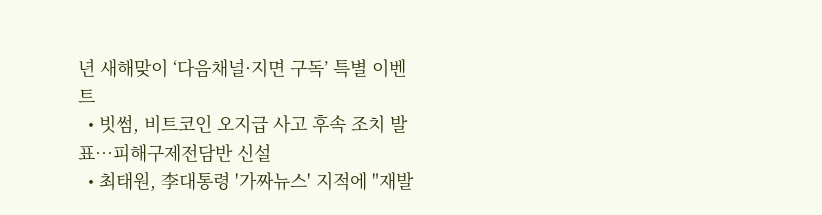년 새해맞이 ‘다음채널·지면 구독’ 특별 이벤트
  • 빗썸, 비트코인 오지급 사고 후속 조치 발표…피해구제전담반 신설
  • 최태원, 李대통령 '가짜뉴스' 지적에 "재발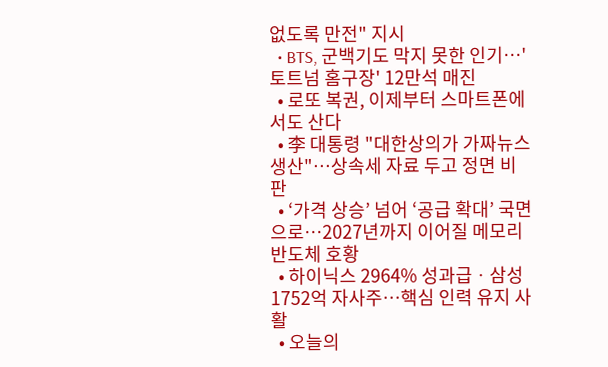없도록 만전" 지시
  • BTS, 군백기도 막지 못한 인기⋯'토트넘 홈구장' 12만석 매진
  • 로또 복권, 이제부터 스마트폰에서도 산다
  • 李 대통령 "대한상의가 가짜뉴스 생산"…상속세 자료 두고 정면 비판
  • ‘가격 상승’ 넘어 ‘공급 확대’ 국면으로…2027년까지 이어질 메모리 반도체 호황
  • 하이닉스 2964% 성과급ㆍ삼성 1752억 자사주⋯핵심 인력 유지 사활
  • 오늘의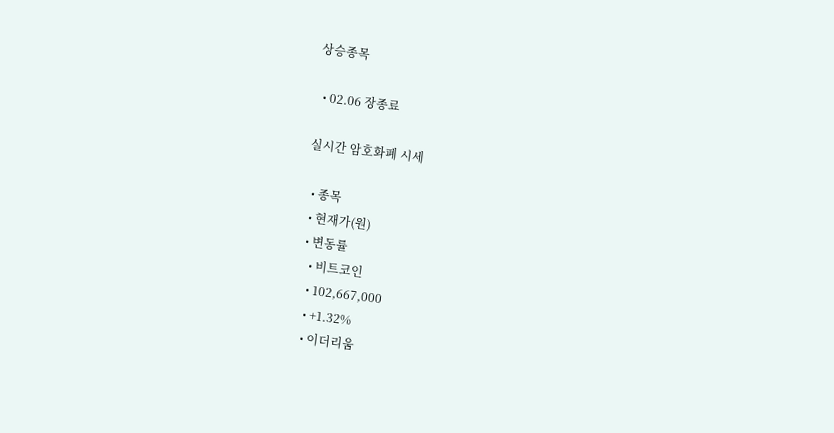상승종목

  • 02.06 장종료

실시간 암호화폐 시세

  • 종목
  • 현재가(원)
  • 변동률
    • 비트코인
    • 102,667,000
    • +1.32%
    • 이더리움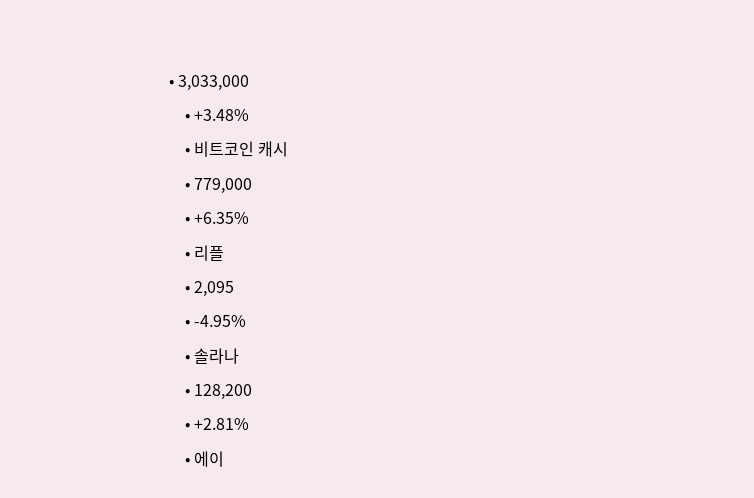• 3,033,000
    • +3.48%
    • 비트코인 캐시
    • 779,000
    • +6.35%
    • 리플
    • 2,095
    • -4.95%
    • 솔라나
    • 128,200
    • +2.81%
    • 에이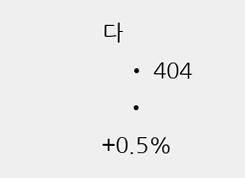다
    • 404
    • +0.5%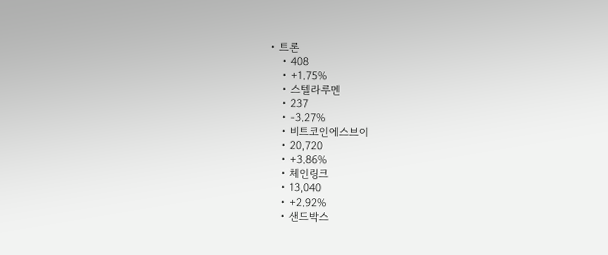• 트론
    • 408
    • +1.75%
    • 스텔라루멘
    • 237
    • -3.27%
    • 비트코인에스브이
    • 20,720
    • +3.86%
    • 체인링크
    • 13,040
    • +2.92%
    • 샌드박스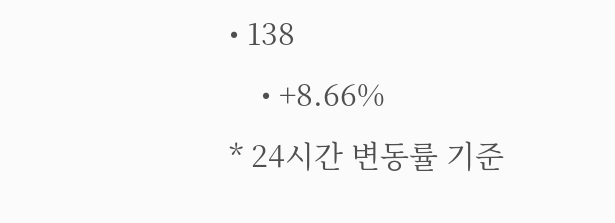• 138
    • +8.66%
* 24시간 변동률 기준